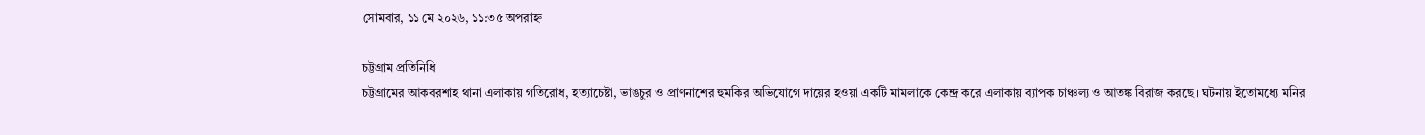সোমবার, ১১ মে ২০২৬, ১১:৩৫ অপরাহ্ন

চট্টগ্রাম প্রতিনিধি
চট্টগ্রামের আকবরশাহ থানা এলাকায় গতিরোধ, হত্যাচেষ্টা, ভাঙচুর ও প্রাণনাশের হুমকির অভিযোগে দায়ের হওয়া একটি মামলাকে কেন্দ্র করে এলাকায় ব্যাপক চাঞ্চল্য ও আতঙ্ক বিরাজ করছে। ঘটনায় ইতোমধ্যে মনির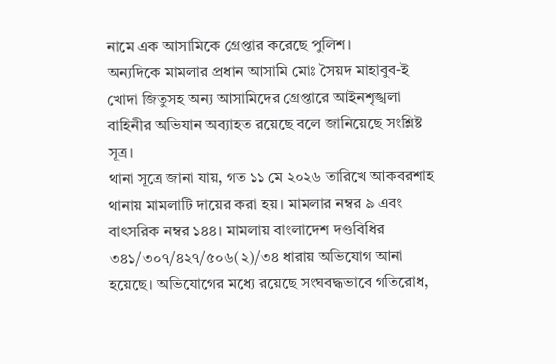নামে এক আসামিকে গ্রেপ্তার করেছে পুলিশ।
অন্যদিকে মামলার প্রধান আসামি মোঃ সৈয়দ মাহাবুব-ই খোদা জিতুসহ অন্য আসামিদের গ্রেপ্তারে আইনশৃঙ্খলা বাহিনীর অভিযান অব্যাহত রয়েছে বলে জানিয়েছে সংশ্লিষ্ট সূত্র।
থানা সূত্রে জানা যায়, গত ১১ মে ২০২৬ তারিখে আকবরশাহ থানায় মামলাটি দায়ের করা হয়। মামলার নম্বর ৯ এবং বাৎসরিক নম্বর ১৪৪। মামলায় বাংলাদেশ দণ্ডবিধির ৩৪১/৩০৭/৪২৭/৫০৬(২)/৩৪ ধারায় অভিযোগ আনা হয়েছে। অভিযোগের মধ্যে রয়েছে সংঘবদ্ধভাবে গতিরোধ,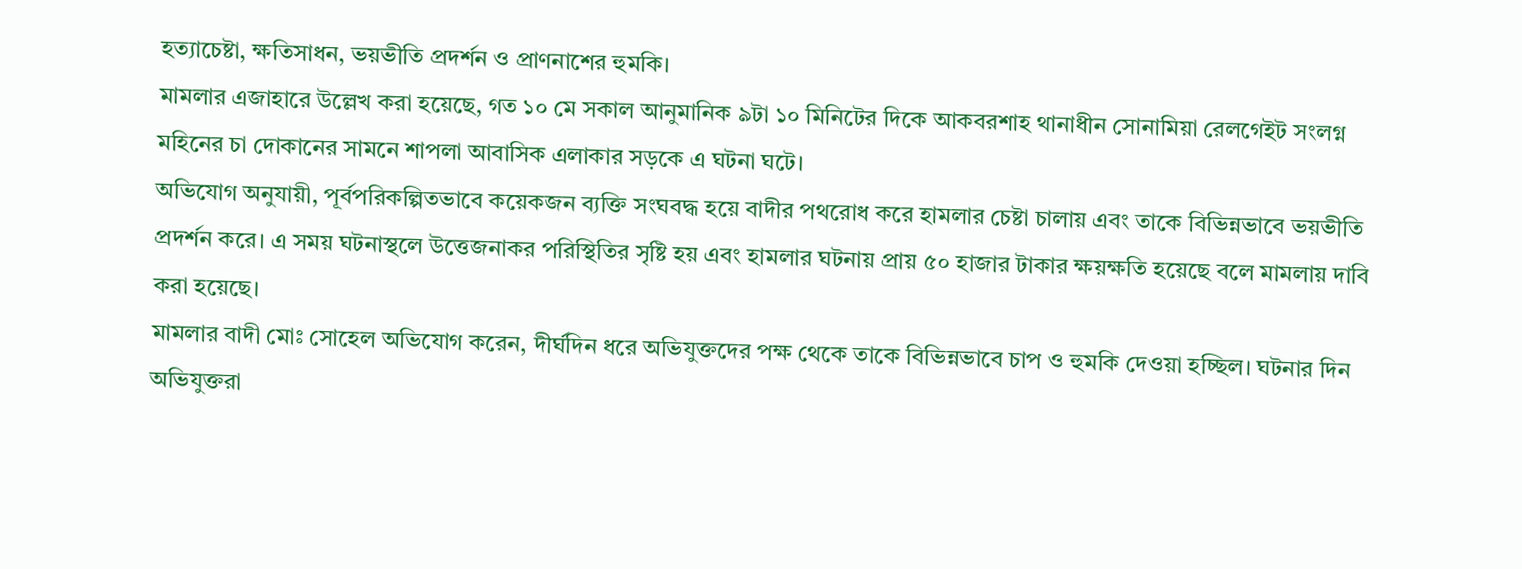হত্যাচেষ্টা, ক্ষতিসাধন, ভয়ভীতি প্রদর্শন ও প্রাণনাশের হুমকি।
মামলার এজাহারে উল্লেখ করা হয়েছে, গত ১০ মে সকাল আনুমানিক ৯টা ১০ মিনিটের দিকে আকবরশাহ থানাধীন সোনামিয়া রেলগেইট সংলগ্ন মহিনের চা দোকানের সামনে শাপলা আবাসিক এলাকার সড়কে এ ঘটনা ঘটে।
অভিযোগ অনুযায়ী, পূর্বপরিকল্পিতভাবে কয়েকজন ব্যক্তি সংঘবদ্ধ হয়ে বাদীর পথরোধ করে হামলার চেষ্টা চালায় এবং তাকে বিভিন্নভাবে ভয়ভীতি প্রদর্শন করে। এ সময় ঘটনাস্থলে উত্তেজনাকর পরিস্থিতির সৃষ্টি হয় এবং হামলার ঘটনায় প্রায় ৫০ হাজার টাকার ক্ষয়ক্ষতি হয়েছে বলে মামলায় দাবি করা হয়েছে।
মামলার বাদী মোঃ সোহেল অভিযোগ করেন, দীর্ঘদিন ধরে অভিযুক্তদের পক্ষ থেকে তাকে বিভিন্নভাবে চাপ ও হুমকি দেওয়া হচ্ছিল। ঘটনার দিন অভিযুক্তরা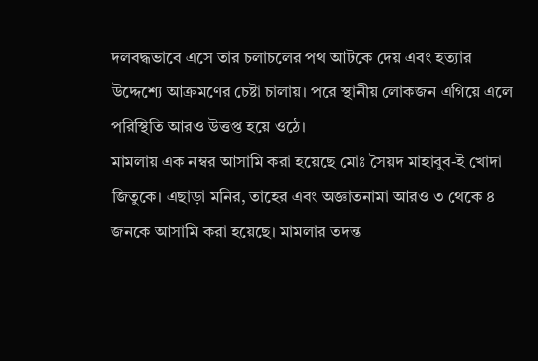দলবদ্ধভাবে এসে তার চলাচলের পথ আটকে দেয় এবং হত্যার উদ্দেশ্যে আক্রমণের চেষ্টা চালায়। পরে স্থানীয় লোকজন এগিয়ে এলে পরিস্থিতি আরও উত্তপ্ত হয়ে ওঠে।
মামলায় এক নম্বর আসামি করা হয়েছে মোঃ সৈয়দ মাহাবুব-ই খোদা জিতুকে। এছাড়া মনির, তাহের এবং অজ্ঞাতনামা আরও ৩ থেকে ৪ জনকে আসামি করা হয়েছে। মামলার তদন্ত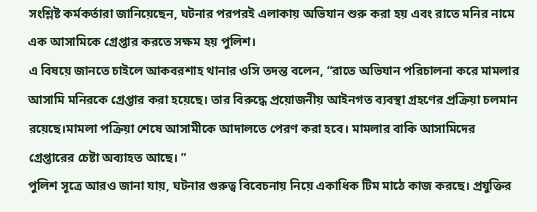সংশ্লিষ্ট কর্মকর্তারা জানিয়েছেন, ঘটনার পরপরই এলাকায় অভিযান শুরু করা হয় এবং রাতে মনির নামে এক আসামিকে গ্রেপ্তার করতে সক্ষম হয় পুলিশ।
এ বিষয়ে জানতে চাইলে আকবরশাহ থানার ওসি তদন্ত বলেন, “রাতে অভিযান পরিচালনা করে মামলার আসামি মনিরকে গ্রেপ্তার করা হয়েছে। তার বিরুদ্ধে প্রয়োজনীয় আইনগত ব্যবস্থা গ্রহণের প্রক্রিয়া চলমান রয়েছে।মামলা পক্রিয়া শেষে আসামীকে আদালতে পেরণ করা হবে। মামলার বাকি আসামিদের গ্রেপ্তারের চেষ্টা অব্যাহত আছে। ”
পুলিশ সূত্রে আরও জানা যায়, ঘটনার গুরুত্ব বিবেচনায় নিয়ে একাধিক টিম মাঠে কাজ করছে। প্রযুক্তির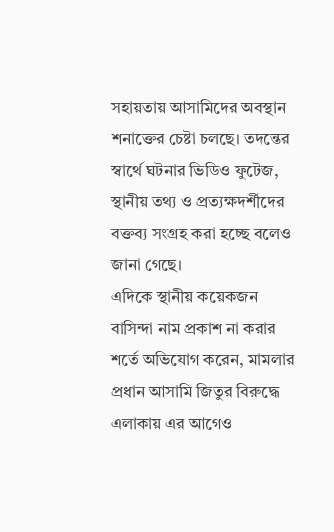সহায়তায় আসামিদের অবস্থান শনাক্তের চেষ্টা চলছে। তদন্তের স্বার্থে ঘটনার ভিডিও ফুটেজ, স্থানীয় তথ্য ও প্রত্যক্ষদর্শীদের বক্তব্য সংগ্রহ করা হচ্ছে বলেও জানা গেছে।
এদিকে স্থানীয় কয়েকজন বাসিন্দা নাম প্রকাশ না করার শর্তে অভিযোগ করেন, মামলার প্রধান আসামি জিতুর বিরুদ্ধে এলাকায় এর আগেও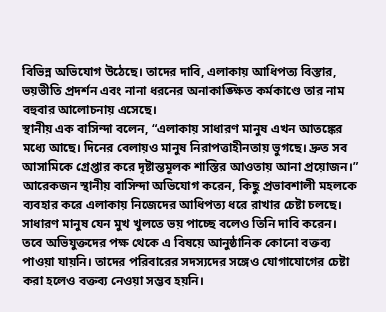বিভিন্ন অভিযোগ উঠেছে। তাদের দাবি, এলাকায় আধিপত্য বিস্তার, ভয়ভীতি প্রদর্শন এবং নানা ধরনের অনাকাঙ্ক্ষিত কর্মকাণ্ডে তার নাম বহুবার আলোচনায় এসেছে।
স্থানীয় এক বাসিন্দা বলেন, “এলাকায় সাধারণ মানুষ এখন আতঙ্কের মধ্যে আছে। দিনের বেলায়ও মানুষ নিরাপত্তাহীনতায় ভুগছে। দ্রুত সব আসামিকে গ্রেপ্তার করে দৃষ্টান্তমূলক শাস্তির আওতায় আনা প্রয়োজন।”
আরেকজন স্থানীয় বাসিন্দা অভিযোগ করেন, কিছু প্রভাবশালী মহলকে ব্যবহার করে এলাকায় নিজেদের আধিপত্য ধরে রাখার চেষ্টা চলছে। সাধারণ মানুষ যেন মুখ খুলতে ভয় পাচ্ছে বলেও তিনি দাবি করেন।
তবে অভিযুক্তদের পক্ষ থেকে এ বিষয়ে আনুষ্ঠানিক কোনো বক্তব্য পাওয়া যায়নি। তাদের পরিবারের সদস্যদের সঙ্গেও যোগাযোগের চেষ্টা করা হলেও বক্তব্য নেওয়া সম্ভব হয়নি।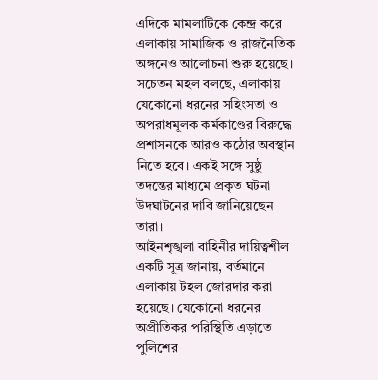এদিকে মামলাটিকে কেন্দ্র করে এলাকায় সামাজিক ও রাজনৈতিক অঙ্গনেও আলোচনা শুরু হয়েছে। সচেতন মহল বলছে, এলাকায় যেকোনো ধরনের সহিংসতা ও অপরাধমূলক কর্মকাণ্ডের বিরুদ্ধে প্রশাসনকে আরও কঠোর অবস্থান নিতে হবে। একই সঙ্গে সুষ্ঠু তদন্তের মাধ্যমে প্রকৃত ঘটনা উদঘাটনের দাবি জানিয়েছেন তারা।
আইনশৃঙ্খলা বাহিনীর দায়িত্বশীল একটি সূত্র জানায়, বর্তমানে এলাকায় টহল জোরদার করা হয়েছে। যেকোনো ধরনের অপ্রীতিকর পরিস্থিতি এড়াতে পুলিশের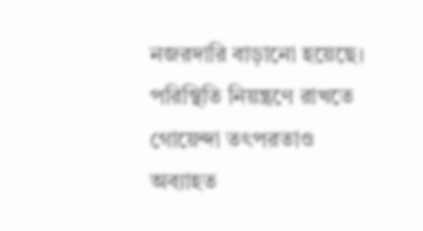নজরদারি বাড়ানো হয়েছে। পরিস্থিতি নিয়ন্ত্রণে রাখতে গোয়েন্দা তৎপরতাও অব্যাহত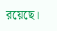রয়েছে।